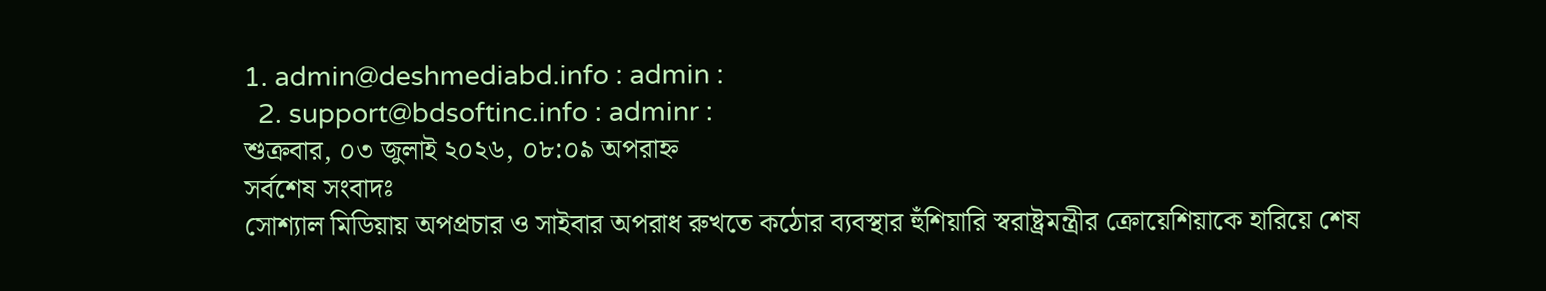1. admin@deshmediabd.info : admin :
  2. support@bdsoftinc.info : adminr :
শুক্রবার, ০৩ জুলাই ২০২৬, ০৮:০৯ অপরাহ্ন
সর্বশেষ সংবাদঃ
সোশ্যাল মিডিয়ায় অপপ্রচার ও সাইবার অপরাধ রুখতে কঠোর ব্যবস্থার হুঁশিয়ারি স্বরাষ্ট্রমন্ত্রীর ক্রোয়েশিয়াকে হারিয়ে শেষ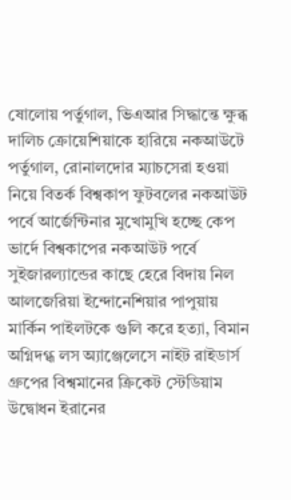ষোলোয় পর্তুগাল, ভিএআর সিদ্ধান্তে ক্ষুব্ধ দালিচ ক্রোয়েশিয়াকে হারিয়ে নকআউটে পর্তুগাল, রোনালদোর ম্যাচসেরা হওয়া নিয়ে বিতর্ক বিশ্বকাপ ফুটবলের নকআউট পর্বে আর্জেন্টিনার মুখোমুখি হচ্ছে কেপ ভার্দে বিশ্বকাপের নকআউট পর্বে সুইজারল্যান্ডের কাছে হেরে বিদায় নিল আলজেরিয়া ইন্দোনেশিয়ার পাপুয়ায় মার্কিন পাইলটকে গুলি করে হত্যা, বিমান অগ্নিদগ্ধ লস অ্যাঞ্জেলেসে নাইট রাইডার্স গ্রুপের বিশ্বমানের ক্রিকেট স্টেডিয়াম উদ্বোধন ইরানের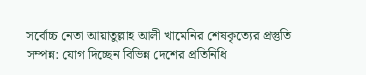সর্বোচ্চ নেতা আয়াতুল্লাহ আলী খামেনির শেষকৃত্যের প্রস্তুতি সম্পন্ন: যোগ দিচ্ছেন বিভিন্ন দেশের প্রতিনিধি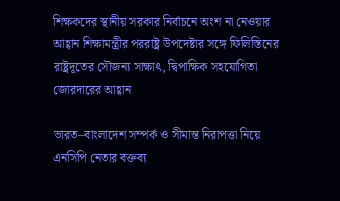শিক্ষকদের স্থানীয় সরকার নির্বাচনে অংশ না নেওয়ার আহ্বান শিক্ষামন্ত্রীর পররাষ্ট্র উপদেষ্টার সঙ্গে ফিলিস্তিনের রাষ্ট্রদূতের সৌজন্য সাক্ষাৎ, দ্বিপাক্ষিক সহযোগিতা জোরদারের আহ্বান

ভারত–বাংলাদেশ সম্পর্ক ও সীমান্ত নিরাপত্তা নিয়ে এনসিপি নেতার বক্তব্য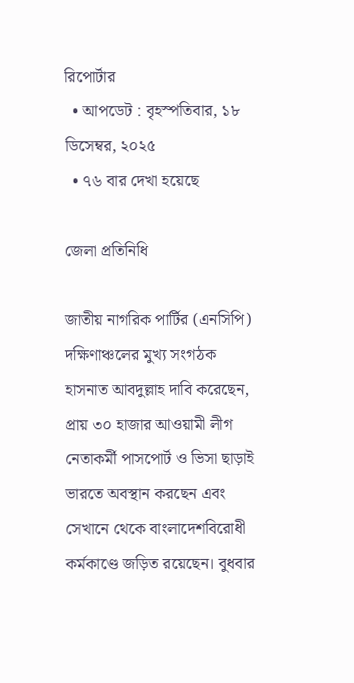রিপোর্টার
  • আপডেট : বৃহস্পতিবার, ১৮ ডিসেম্বর, ২০২৫
  • ৭৬ বার দেখা হয়েছে

জেলা প্রতিনিধি

জাতীয় নাগরিক পার্টির (এনসিপি) দক্ষিণাঞ্চলের মুখ্য সংগঠক হাসনাত আবদুল্লাহ দাবি করেছেন, প্রায় ৩০ হাজার আওয়ামী লীগ নেতাকর্মী পাসপোর্ট ও ভিসা ছাড়াই ভারতে অবস্থান করছেন এবং সেখানে থেকে বাংলাদেশবিরোধী কর্মকাণ্ডে জড়িত রয়েছেন। বুধবার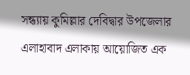সন্ধ্যায় কুমিল্লার দেবিদ্বার উপজেলার এলাহাবাদ এলাকায় আয়োজিত এক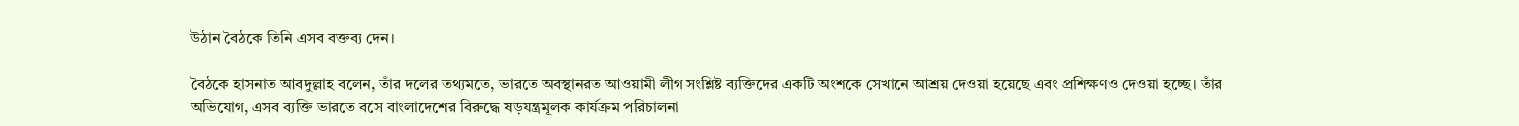উঠান বৈঠকে তিনি এসব বক্তব্য দেন।

বৈঠকে হাসনাত আবদুল্লাহ বলেন, তাঁর দলের তথ্যমতে, ভারতে অবস্থানরত আওয়ামী লীগ সংশ্লিষ্ট ব্যক্তিদের একটি অংশকে সেখানে আশ্রয় দেওয়া হয়েছে এবং প্রশিক্ষণও দেওয়া হচ্ছে। তাঁর অভিযোগ, এসব ব্যক্তি ভারতে বসে বাংলাদেশের বিরুদ্ধে ষড়যন্ত্রমূলক কার্যক্রম পরিচালনা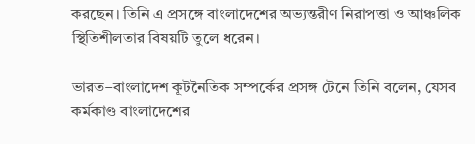করছেন। তিনি এ প্রসঙ্গে বাংলাদেশের অভ্যন্তরীণ নিরাপত্তা ও আঞ্চলিক স্থিতিশীলতার বিষয়টি তুলে ধরেন।

ভারত–বাংলাদেশ কূটনৈতিক সম্পর্কের প্রসঙ্গ টেনে তিনি বলেন, যেসব কর্মকাণ্ড বাংলাদেশের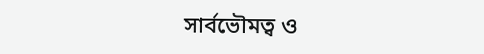সার্বভৌমত্ব ও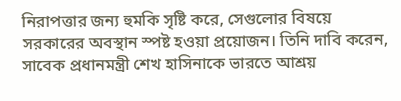নিরাপত্তার জন্য হুমকি সৃষ্টি করে, সেগুলোর বিষয়ে সরকারের অবস্থান স্পষ্ট হওয়া প্রয়োজন। তিনি দাবি করেন, সাবেক প্রধানমন্ত্রী শেখ হাসিনাকে ভারতে আশ্রয়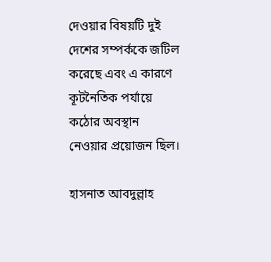দেওয়ার বিষয়টি দুই দেশের সম্পর্ককে জটিল করেছে এবং এ কারণে কূটনৈতিক পর্যায়ে কঠোর অবস্থান নেওয়ার প্রয়োজন ছিল।

হাসনাত আবদুল্লাহ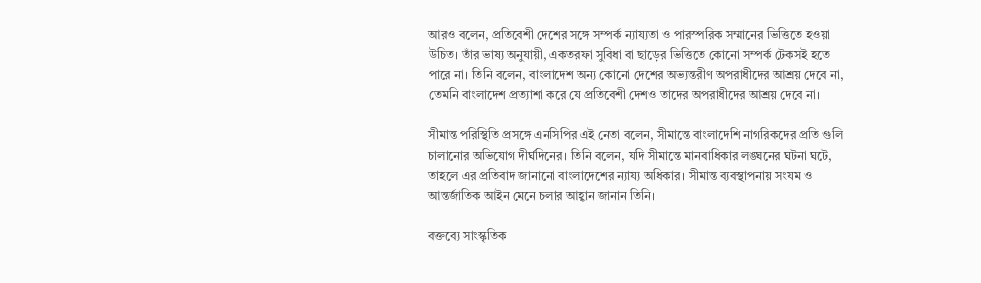আরও বলেন, প্রতিবেশী দেশের সঙ্গে সম্পর্ক ন্যায্যতা ও পারস্পরিক সম্মানের ভিত্তিতে হওয়া উচিত। তাঁর ভাষ্য অনুযায়ী, একতরফা সুবিধা বা ছাড়ের ভিত্তিতে কোনো সম্পর্ক টেকসই হতে পারে না। তিনি বলেন, বাংলাদেশ অন্য কোনো দেশের অভ্যন্তরীণ অপরাধীদের আশ্রয় দেবে না, তেমনি বাংলাদেশ প্রত্যাশা করে যে প্রতিবেশী দেশও তাদের অপরাধীদের আশ্রয় দেবে না।

সীমান্ত পরিস্থিতি প্রসঙ্গে এনসিপির এই নেতা বলেন, সীমান্তে বাংলাদেশি নাগরিকদের প্রতি গুলি চালানোর অভিযোগ দীর্ঘদিনের। তিনি বলেন, যদি সীমান্তে মানবাধিকার লঙ্ঘনের ঘটনা ঘটে, তাহলে এর প্রতিবাদ জানানো বাংলাদেশের ন্যায্য অধিকার। সীমান্ত ব্যবস্থাপনায় সংযম ও আন্তর্জাতিক আইন মেনে চলার আহ্বান জানান তিনি।

বক্তব্যে সাংস্কৃতিক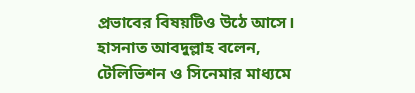প্রভাবের বিষয়টিও উঠে আসে। হাসনাত আবদুল্লাহ বলেন, টেলিভিশন ও সিনেমার মাধ্যমে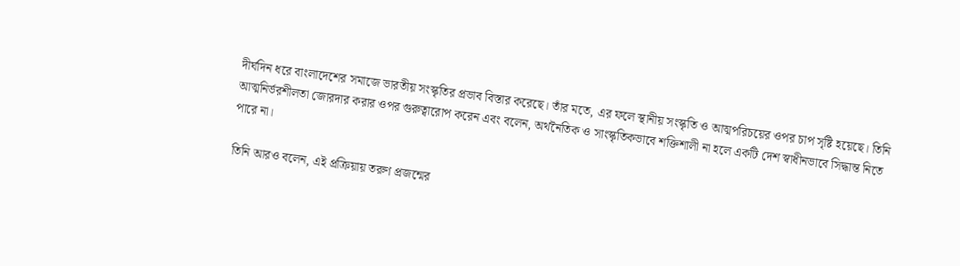দীর্ঘদিন ধরে বাংলাদেশের সমাজে ভারতীয় সংস্কৃতির প্রভাব বিস্তার করেছে। তাঁর মতে, এর ফলে স্থানীয় সংস্কৃতি ও আত্মপরিচয়ের ওপর চাপ সৃষ্টি হয়েছে। তিনি আত্মনির্ভরশীলতা জোরদার করার ওপর গুরুত্বারোপ করেন এবং বলেন, অর্থনৈতিক ও সাংস্কৃতিকভাবে শক্তিশালী না হলে একটি দেশ স্বাধীনভাবে সিদ্ধান্ত নিতে পারে না।

তিনি আরও বলেন, এই প্রক্রিয়ায় তরুণ প্রজন্মের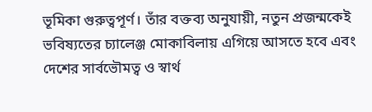ভূমিকা গুরুত্বপূর্ণ। তাঁর বক্তব্য অনুযায়ী, নতুন প্রজন্মকেই ভবিষ্যতের চ্যালেঞ্জ মোকাবিলায় এগিয়ে আসতে হবে এবং দেশের সার্বভৌমত্ব ও স্বার্থ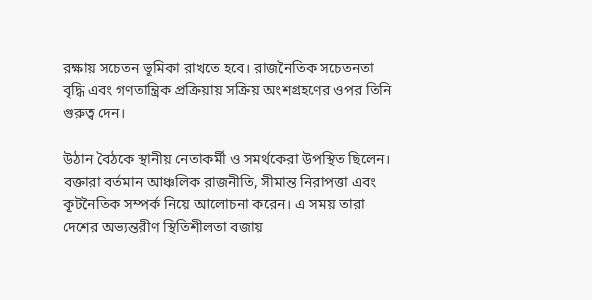রক্ষায় সচেতন ভূমিকা রাখতে হবে। রাজনৈতিক সচেতনতা বৃদ্ধি এবং গণতান্ত্রিক প্রক্রিয়ায় সক্রিয় অংশগ্রহণের ওপর তিনি গুরুত্ব দেন।

উঠান বৈঠকে স্থানীয় নেতাকর্মী ও সমর্থকেরা উপস্থিত ছিলেন। বক্তারা বর্তমান আঞ্চলিক রাজনীতি, সীমান্ত নিরাপত্তা এবং কূটনৈতিক সম্পর্ক নিয়ে আলোচনা করেন। এ সময় তারা দেশের অভ্যন্তরীণ স্থিতিশীলতা বজায়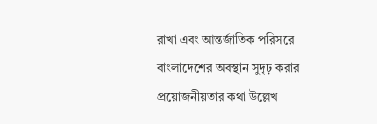রাখা এবং আন্তর্জাতিক পরিসরে বাংলাদেশের অবস্থান সুদৃঢ় করার প্রয়োজনীয়তার কথা উল্লেখ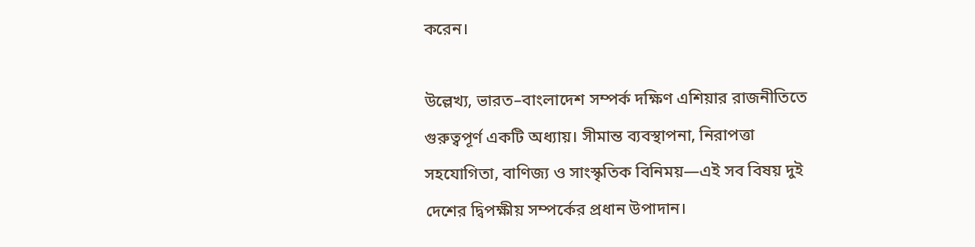করেন।

উল্লেখ্য, ভারত–বাংলাদেশ সম্পর্ক দক্ষিণ এশিয়ার রাজনীতিতে গুরুত্বপূর্ণ একটি অধ্যায়। সীমান্ত ব্যবস্থাপনা, নিরাপত্তা সহযোগিতা, বাণিজ্য ও সাংস্কৃতিক বিনিময়—এই সব বিষয় দুই দেশের দ্বিপক্ষীয় সম্পর্কের প্রধান উপাদান।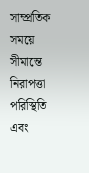সাম্প্রতিক সময়ে সীমান্তে নিরাপত্তা পরিস্থিতি এবং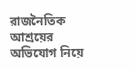রাজনৈতিক আশ্রয়ের অভিযোগ নিয়ে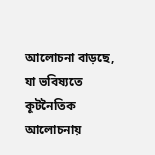আলোচনা বাড়ছে, যা ভবিষ্যতে কূটনৈতিক আলোচনায়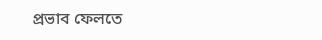প্রভাব ফেলতে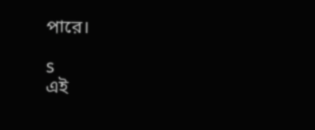পারে।

s
এই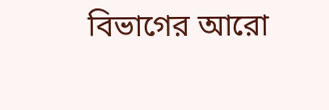বিভাগের আরো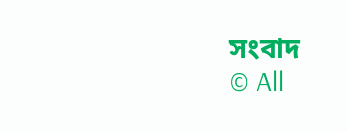সংবাদ
© All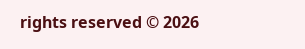rights reserved © 2026